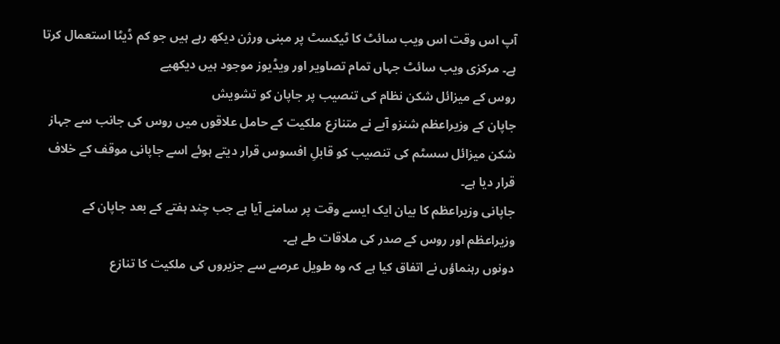آپ اس وقت اس ویب سائٹ کا ٹیکسٹ پر مبنی ورژن دیکھ رہے ہیں جو کم ڈیٹا استعمال کرتا ہے۔ مرکزی ویب سائٹ جہاں تمام تصاویر اور ویڈیوز موجود ہیں دیکھیے
روس کے میزائل شکن نظام کی تنصیب پر جاپان کو تشویش
جاپان کے وزیراعظم شنزو آبے نے متنازع ملکیت کے حامل علاقوں میں روس کی جانب سے جہاز شکن میزائل سسٹم کی تنصیب کو قابلِ افسوس قرار دیتے ہوئے اسے جاپانی موقف کے خلاف قرار دیا ہے۔
جاپانی وزیراعظم کا بیان ایک ایسے وقت پر سامنے آیا ہے جب چند ہفتے کے بعد جاپان کے وزیراعظم اور روس کے صدر کی ملاقات طے ہے۔
دونوں رہنماؤں نے اتفاق کیا ہے کہ وہ طویل عرصے سے جزیروں کی ملکیت کا تنازع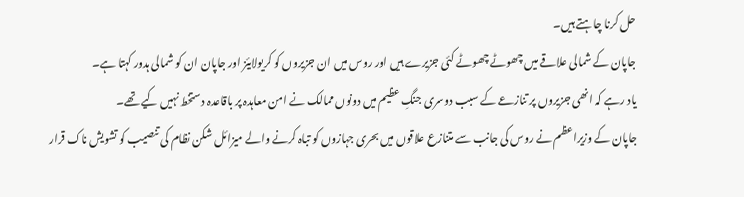حل کرنا چاہتے ہیں۔
جاپان کے شمالی علاقے میں چھوٹے چھوٹے کئی جزیرے ہیں اور روس میں ان جزیروں کو کریولایئز اور جاپان ان کو شمالی ہدور کہتا ہے۔
یاد رہے کہ انھی جزیروں پر تنازعے کے سبب دوسری جنگِ عظیم میں دونوں ممالک نے امن معاہدہ پر باقاعدہ دستخط نہیں کیے تھے۔
جاپان کے وزیراعظم نے روس کی جانب سے متنازع علاقوں میں بحری جہازوں کو تباہ کرنے والے میزائل شکن نظام کی تنصیب کو تشویش ناک قرار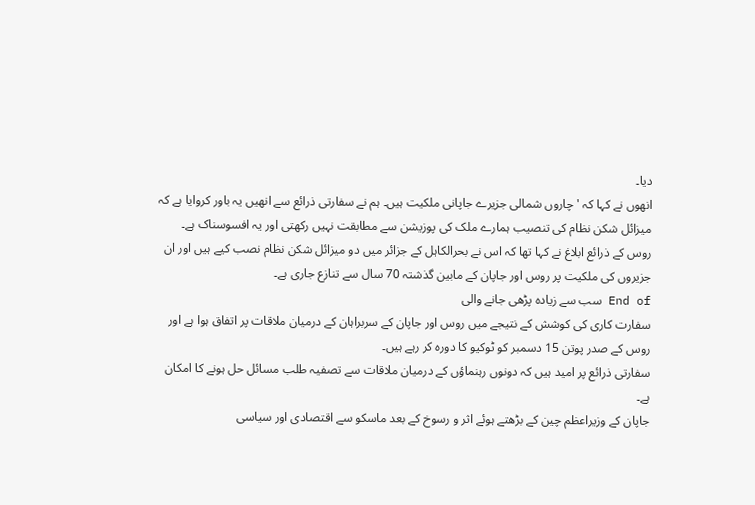دیا۔
انھوں نے کہا کہ 'چاروں شمالی جزیرے جاپانی ملکیت ہیں۔ ہم نے سفارتی ذرائع سے انھیں یہ باور کروایا ہے کہ میزائل شکن نظام کی تنصیب ہمارے ملک کی پوزیشن سے مطابقت نہیں رکھتی اور یہ افسوسناک ہے۔
روس کے ذرائع ابلاغ نے کہا تھا کہ اس نے بحرالکاہل کے جزائر میں دو میزائل شکن نظام نصب کیے ہیں اور ان جزیروں کی ملکیت پر روس اور جاپان کے مابین گذشتہ 70 سال سے تنازع جاری ہے۔
End of سب سے زیادہ پڑھی جانے والی
سفارت کاری کی کوشش کے نتیجے میں روس اور جاپان کے سربراہان کے درمیان ملاقات پر اتفاق ہوا ہے اور روس کے صدر پوتن 15 دسمبر کو ٹوکیو کا دورہ کر رہے ہیں۔
سفارتی ذرائع پر امید ہیں کہ دونوں رہنماؤں کے درمیان ملاقات سے تصفیہ طلب مسائل حل ہونے کا امکان ہے۔
جاپان کے وزیراعظم چین کے بڑھتے ہوئے اثر و رسوخ کے بعد ماسکو سے اقتصادی اور سیاسی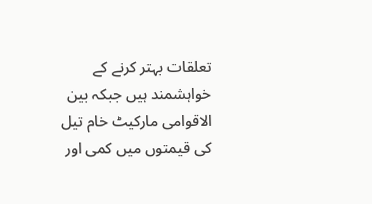تعلقات بہتر کرنے کے خواہشمند ہیں جبکہ بین الاقوامی مارکیٹ خام تیل کی قیمتوں میں کمی اور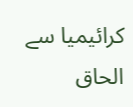کرائیمیا سے الحاق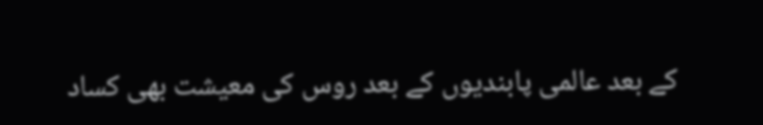کے بعد عالمی پابندیوں کے بعد روس کی معیشت بھی کساد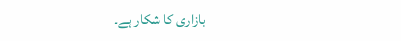بازاری کا شکار ہے۔